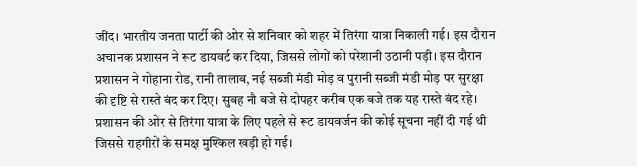जींद। भारतीय जनता पार्टी की ओर से शनिवार को शहर में तिरंगा यात्रा निकाली गई। इस दौरान अचानक प्रशासन ने रूट डायवर्ट कर दिया, जिससे लोगों को परेशानी उठानी पड़ी। इस दौरान प्रशासन ने गोहाना रोड, रानी तालाब, नई सब्जी मंडी मोड़ व पुरानी सब्जी मंडी मोड़ पर सुरक्षा की दृष्टि से रास्ते बंद कर दिए। सुबह नौ बजे से दोपहर करीब एक बजे तक यह रास्ते बंद रहे। प्रशासन की ओर से तिरंगा यात्रा के लिए पहले से रूट डायवर्जन की कोई सूचना नहीं दी गई थी जिससे राहगीरों के समक्ष मुश्किल खड़ी हो गई।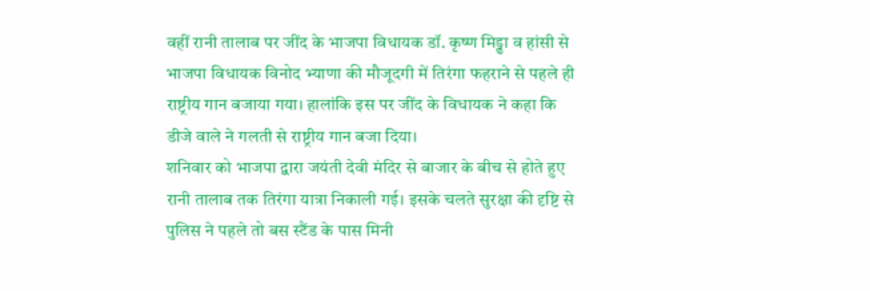वहीं रानी तालाब पर जींद के भाजपा विधायक डॉ. कृष्ण मिड्ढा व हांसी से भाजपा विधायक विनोद भ्याणा की मौजूदगी में तिरंगा फहराने से पहले ही राष्ट्रीय गान बजाया गया। हालांकि इस पर जींद के विधायक ने कहा कि डीजे वाले ने गलती से राष्ट्रीय गान बजा दिया।
शनिवार को भाजपा द्वारा जयंती देवी मंदिर से बाजार के बीच से होते हुए रानी तालाब तक तिरंगा यात्रा निकाली गई। इसके चलते सुरक्षा की दृष्टि से पुलिस ने पहले तो बस स्टैंड के पास मिनी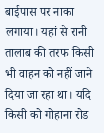बाईपास पर नाका लगाया। यहां से रानी तालाब की तरफ किसी भी वाहन को नहीं जाने दिया जा रहा था। यदि किसी को गोहाना रोड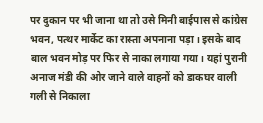पर दुकान पर भी जाना था तो उसे मिनी बाईपास से कांग्रेस भवन, पत्थर मार्केट का रास्ता अपनाना पड़ा। इसके बाद बाल भवन मोड़ पर फिर से नाका लगाया गया। यहां पुरानी अनाज मंडी की ओर जाने वाले वाहनों को डाकघर वाली गली से निकाला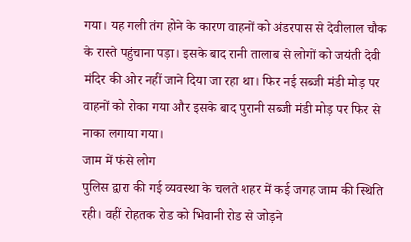गया। यह गली तंग होने के कारण वाहनों को अंडरपास से देवीलाल चौक के रास्ते पहुंचाना पड़ा। इसके बाद रानी तालाब से लोगों को जयंती देवी मंदिर की ओर नहीं जाने दिया जा रहा था। फिर नई सब्जी मंडी मोड़ पर वाहनों को रोका गया और इसके बाद पुरानी सब्जी मंडी मोड़ पर फिर से नाका लगाया गया।
जाम में फंसे लोग
पुलिस द्वारा की गई व्यवस्था के चलते शहर में कई जगह जाम की स्थिति रही। वहीं रोहतक रोड को भिवानी रोड से जोड़ने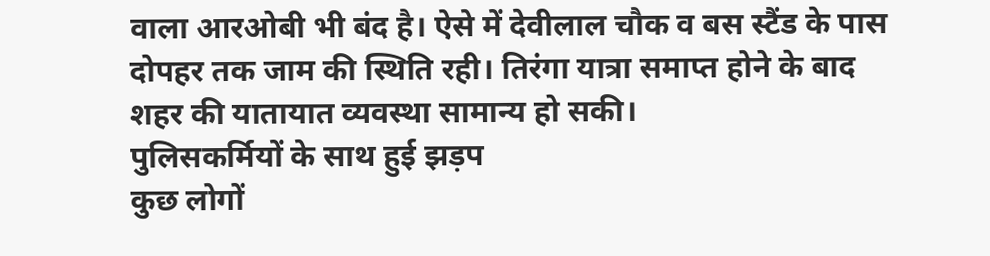वाला आरओबी भी बंद है। ऐसे में देवीलाल चौक व बस स्टैंड के पास दोपहर तक जाम की स्थिति रही। तिरंगा यात्रा समाप्त होने के बाद शहर की यातायात व्यवस्था सामान्य हो सकी।
पुलिसकर्मियों के साथ हुई झड़प
कुछ लोगों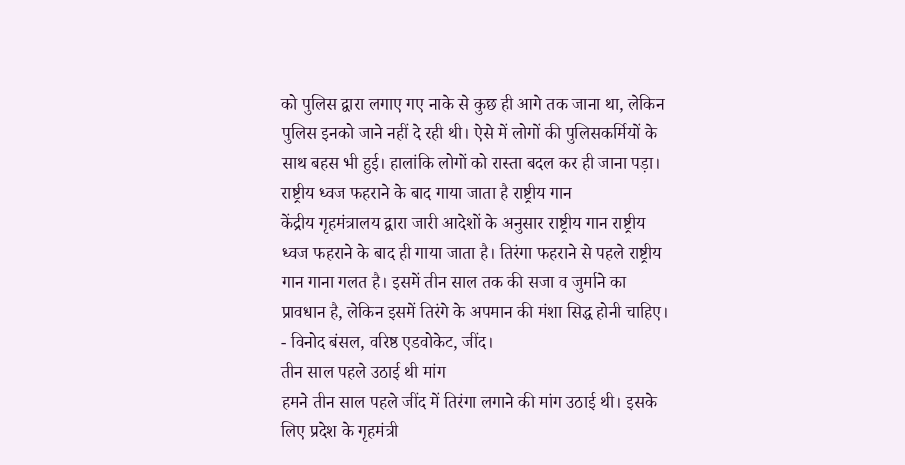को पुलिस द्वारा लगाए गए नाके से कुछ ही आगे तक जाना था, लेकिन पुलिस इनको जाने नहीं दे रही थी। ऐसे में लोगों की पुलिसकर्मियों के साथ बहस भी हुई। हालांकि लोगों को रास्ता बदल कर ही जाना पड़ा।
राष्ट्रीय ध्वज फहराने के बाद गाया जाता है राष्ट्रीय गान
केंद्रीय गृहमंत्रालय द्वारा जारी आदेशों के अनुसार राष्ट्रीय गान राष्ट्रीय ध्वज फहराने के बाद ही गाया जाता है। तिरंगा फहराने से पहले राष्ट्रीय गान गाना गलत है। इसमें तीन साल तक की सजा व जुर्माने का प्रावधान है, लेकिन इसमें तिरंगे के अपमान की मंशा सिद्ध होनी चाहिए।
- विनोद बंसल, वरिष्ठ एडवोकेट, जींद।
तीन साल पहले उठाई थी मांग
हमने तीन साल पहले जींद में तिरंगा लगाने की मांग उठाई थी। इसके लिए प्रदेश के गृहमंत्री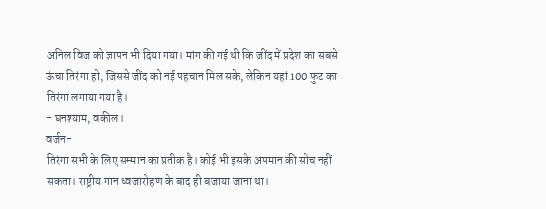अनिल विज को ज्ञापन भी दिया गया। मांग की गई थी कि जींद में प्रदेश का सबसे ऊंचा तिरंगा हो, जिससे जींद को नई पहचान मिल सके, लेकिन यहां 100 फुट का तिरंगा लगाया गया है।
- घनश्याम, वकील।
वर्जन-
तिरंगा सभी के लिए सम्मान का प्रतीक है। कोई भी इसके अपमान की सोच नहीं सकता। राष्ट्रीय गान ध्वजारोहण के बाद ही बजाया जाना था।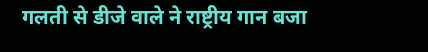गलती से डीजे वाले ने राष्ट्रीय गान बजा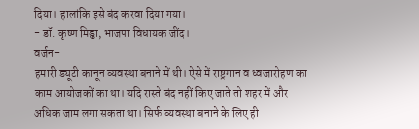दिया। हालांकि इसे बंद करवा दिया गया।
- डॉ. कृष्ण मिड्ढा, भाजपा विधायक जींद।
वर्जन-
हमारी ड्यूटी कानून व्यवस्था बनाने में थी। ऐसे में राष्ट्रगान व ध्वजारोहण का काम आयोजकों का था। यदि रास्ते बंद नहीं किए जाते तो शहर में और अधिक जाम लगा सकता था। सिर्फ व्यवस्था बनाने के लिए ही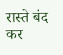रास्ते बंद कर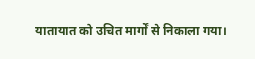यातायात को उचित मार्गों से निकाला गया।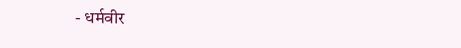- धर्मवीर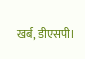खर्ब, डीएसपी।